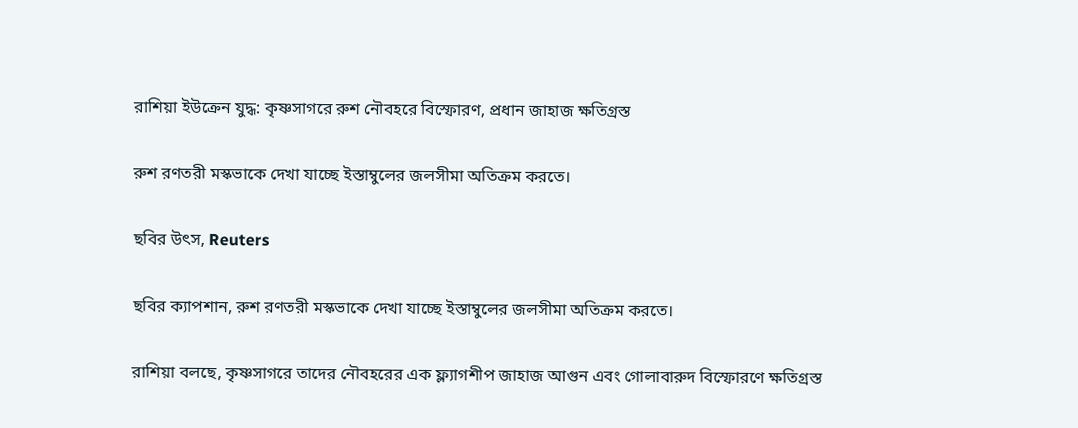রাশিয়া ইউক্রেন যুদ্ধ: কৃষ্ণসাগরে রুশ নৌবহরে বিস্ফোরণ, প্রধান জাহাজ ক্ষতিগ্রস্ত

রুশ রণতরী মস্কভাকে দেখা যাচ্ছে ইস্তাম্বুলের জলসীমা অতিক্রম করতে।

ছবির উৎস, Reuters

ছবির ক্যাপশান, রুশ রণতরী মস্কভাকে দেখা যাচ্ছে ইস্তাম্বুলের জলসীমা অতিক্রম করতে।

রাশিয়া বলছে, কৃষ্ণসাগরে তাদের নৌবহরের এক ফ্ল্যাগশীপ জাহাজ আগুন এবং গোলাবারুদ বিস্ফোরণে ক্ষতিগ্রস্ত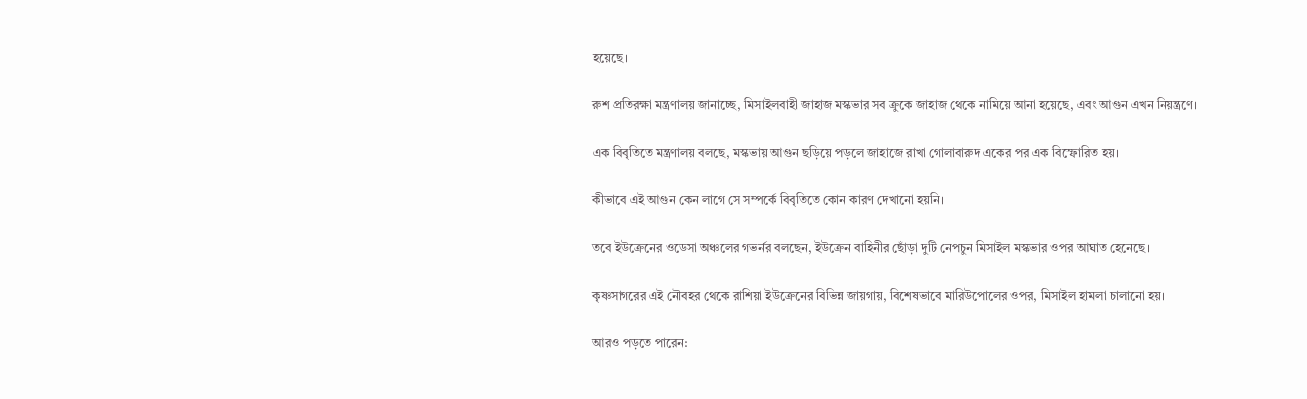হয়েছে।

রুশ প্রতিরক্ষা মন্ত্রণালয় জানাচ্ছে, মিসাইলবাহী জাহাজ মস্কভার সব ক্রুকে জাহাজ থেকে নামিয়ে আনা হয়েছে, এবং আগুন এখন নিয়ন্ত্রণে।

এক বিবৃতিতে মন্ত্রণালয় বলছে, মস্কভায় আগুন ছড়িয়ে পড়লে জাহাজে রাখা গোলাবারুদ একের পর এক বিস্ফোরিত হয়।

কীভাবে এই আগুন কেন লাগে সে সম্পর্কে বিবৃতিতে কোন কারণ দেখানো হয়নি।

তবে ইউক্রেনের ওডেসা অঞ্চলের গভর্নর বলছেন, ইউক্রেন বাহিনীর ছোঁড়া দুটি নেপচুন মিসাইল মস্কভার ওপর আঘাত হেনেছে।

কৃষ্ণসাগরের এই নৌবহর থেকে রাশিয়া ইউক্রেনের বিভিন্ন জায়গায়, বিশেষভাবে মারিউপোলের ওপর, মিসাইল হামলা চালানো হয়।

আরও পড়তে পারেন: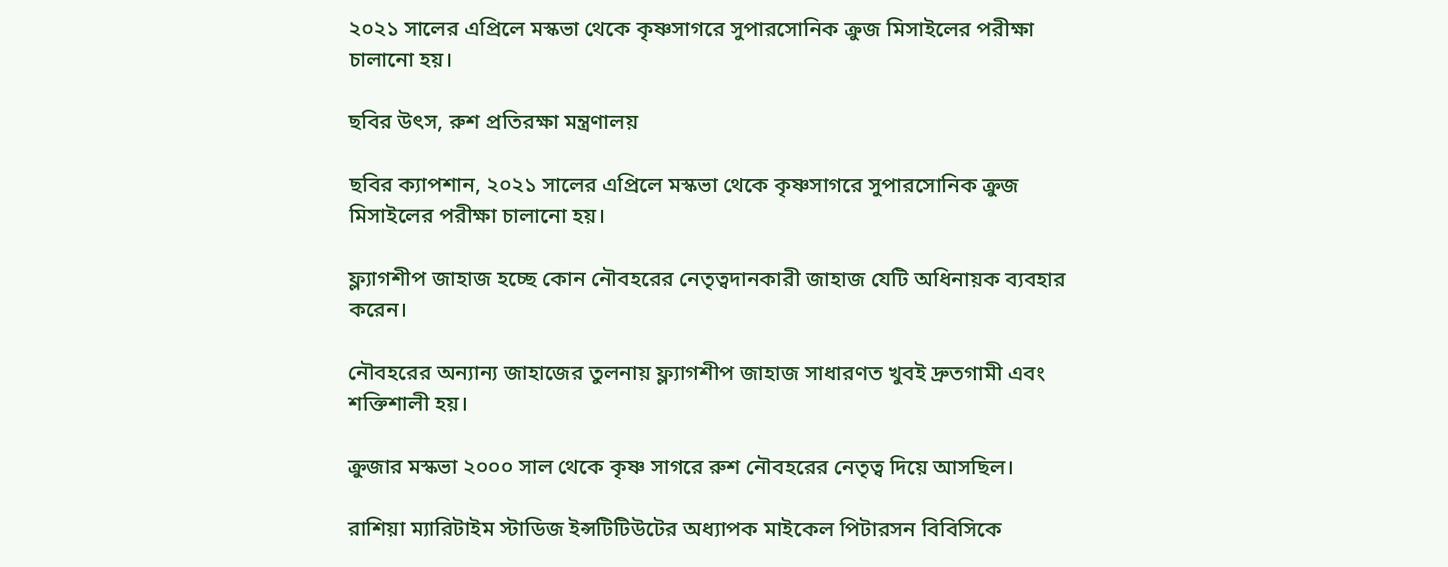২০২১ সালের এপ্রিলে মস্কভা থেকে কৃষ্ণসাগরে সুপারসোনিক ক্রুজ মিসাইলের পরীক্ষা চালানো হয়।

ছবির উৎস, রুশ প্রতিরক্ষা মন্ত্রণালয়

ছবির ক্যাপশান, ২০২১ সালের এপ্রিলে মস্কভা থেকে কৃষ্ণসাগরে সুপারসোনিক ক্রুজ মিসাইলের পরীক্ষা চালানো হয়।

ফ্ল্যাগশীপ জাহাজ হচ্ছে কোন নৌবহরের নেতৃত্বদানকারী জাহাজ যেটি অধিনায়ক ব্যবহার করেন।

নৌবহরের অন্যান্য জাহাজের তুলনায় ফ্ল্যাগশীপ জাহাজ সাধারণত খুবই দ্রুতগামী এবং শক্তিশালী হয়।

ক্রুজার মস্কভা ২০০০ সাল থেকে কৃষ্ণ সাগরে রুশ নৌবহরের নেতৃত্ব দিয়ে আসছিল।

রাশিয়া ম্যারিটাইম স্টাডিজ ইন্সটিটিউটের অধ্যাপক মাইকেল পিটারসন বিবিসিকে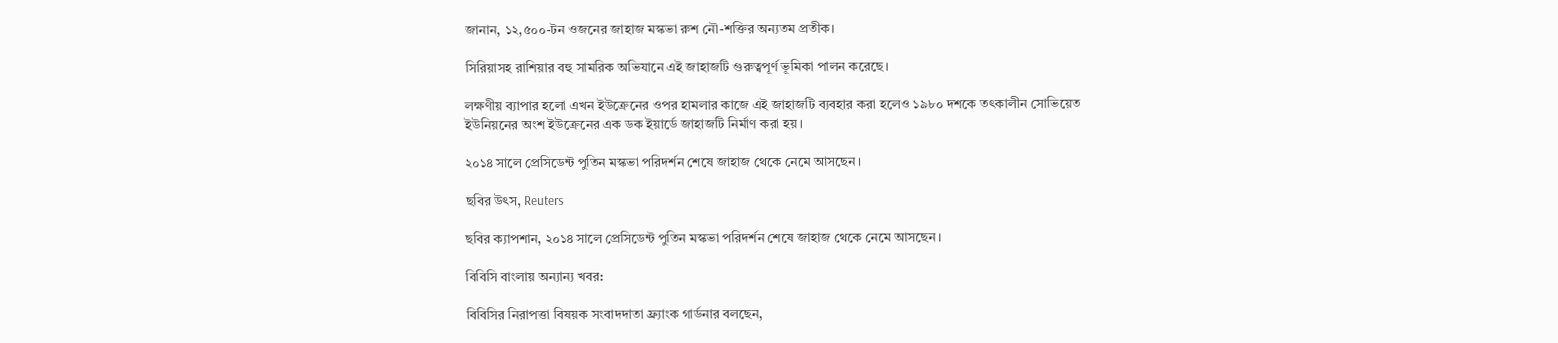জানান, ১২,৫০০-টন ওজনের জাহাজ মস্কভা রুশ নৌ-শক্তির অন্যতম প্রতীক।

সিরিয়াসহ রাশিয়ার বহু সামরিক অভিযানে এই জাহাজটি গুরুত্বপূর্ণ ভূমিকা পালন করেছে।

লক্ষণীয় ব্যাপার হলো এখন ইউক্রেনের ওপর হামলার কাজে এই জাহাজটি ব্যবহার করা হলেও ১৯৮০ দশকে তৎকালীন সোভিয়েত ইউনিয়নের অংশ ইউক্রেনের এক ডক ইয়ার্ডে জাহাজটি নির্মাণ করা হয়।

২০১৪ সালে প্রেসিডেন্ট পুতিন মস্কভা পরিদর্শন শেষে জাহাজ থেকে নেমে আসছেন।

ছবির উৎস, Reuters

ছবির ক্যাপশান, ২০১৪ সালে প্রেসিডেন্ট পুতিন মস্কভা পরিদর্শন শেষে জাহাজ থেকে নেমে আসছেন।

বিবিসি বাংলায় অন্যান্য খবর:

বিবিসির নিরাপত্তা বিষয়ক সংবাদদাতা ফ্র্যাংক গার্ডনার বলছেন,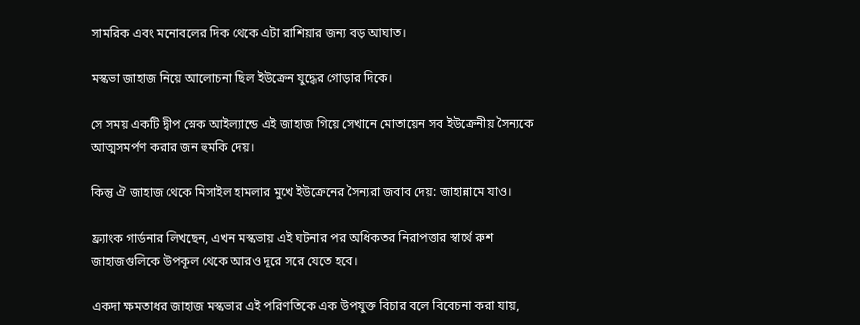সামরিক এবং মনোবলের দিক থেকে এটা রাশিয়ার জন্য বড় আঘাত।

মস্কভা জাহাজ নিয়ে আলোচনা ছিল ইউক্রেন যুদ্ধের গোড়ার দিকে।

সে সময় একটি দ্বীপ স্নেক আইল্যান্ডে এই জাহাজ গিয়ে সেখানে মোতায়েন সব ইউক্রেনীয় সৈন্যকে আত্মসমর্পণ করার জন হুমকি দেয়।

কিন্তু ঐ জাহাজ থেকে মিসাইল হামলার মুখে ইউক্রেনের সৈন্যরা জবাব দেয়: জাহান্নামে যাও।

ফ্র্যাংক গার্ডনার লিখছেন, এখন মস্কভায় এই ঘটনার পর অধিকতর নিরাপত্তার স্বার্থে রুশ জাহাজগুলিকে উপকূল থেকে আরও দূরে সরে যেতে হবে।

একদা ক্ষমতাধর জাহাজ মস্কভার এই পরিণতিকে এক উপযুক্ত বিচার বলে বিবেচনা করা যায়,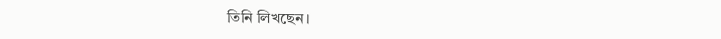তিনি লিখছেন।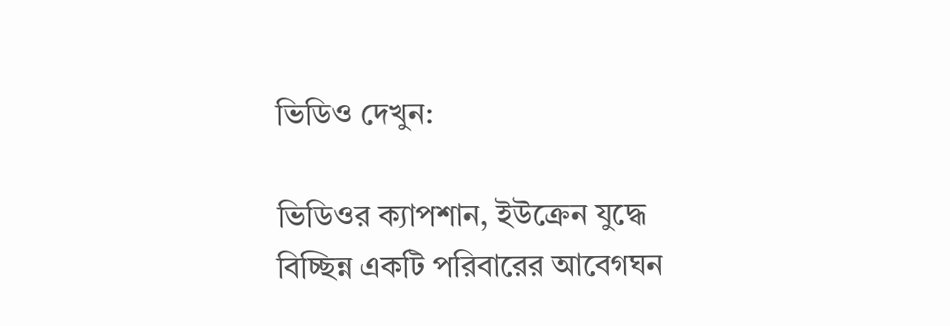ভিডিও দেখুন:

ভিডিওর ক্যাপশান, ইউক্রেন যুদ্ধে বিচ্ছিন্ন একটি পরিবারের আবেগঘন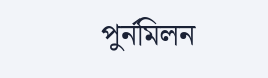পুর্নমিলন